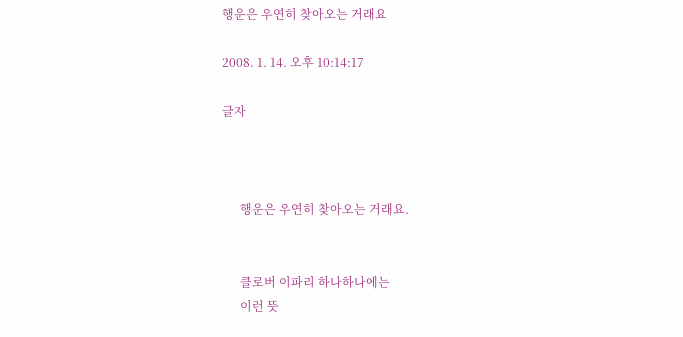행운은 우연히 찾아오는 거래요

2008. 1. 14. 오후 10:14:17

글자



      행운은 우연히 찾아오는 거래요.


      클로버 이파리 하나하나에는
      이런 뜻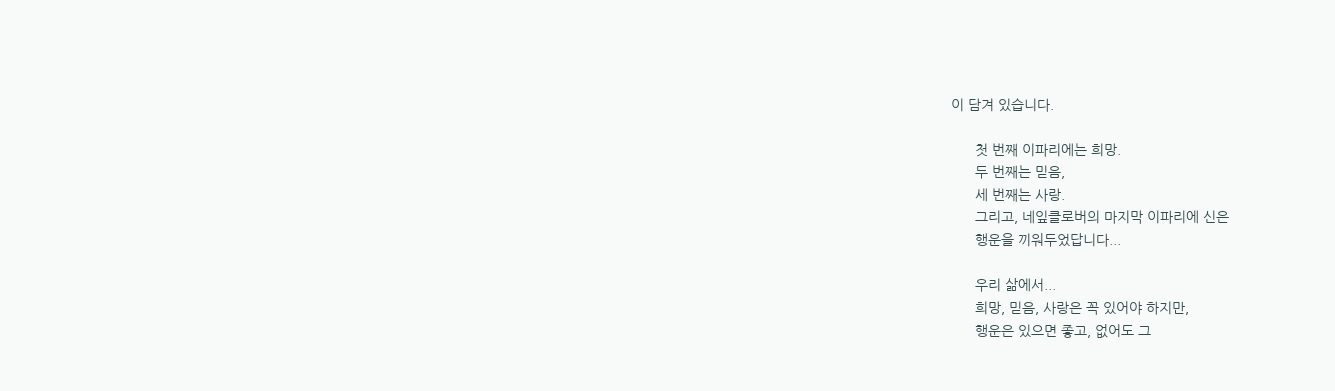이 담겨 있습니다.

      첫 번째 이파리에는 희망.
      두 번째는 믿음,
      세 번째는 사랑.
      그리고, 네잎클로버의 마지막 이파리에 신은
      행운을 끼워두었답니다...

      우리 삶에서...
      희망, 믿음, 사랑은 꼭 있어야 하지만,
      행운은 있으면 좋고, 없어도 그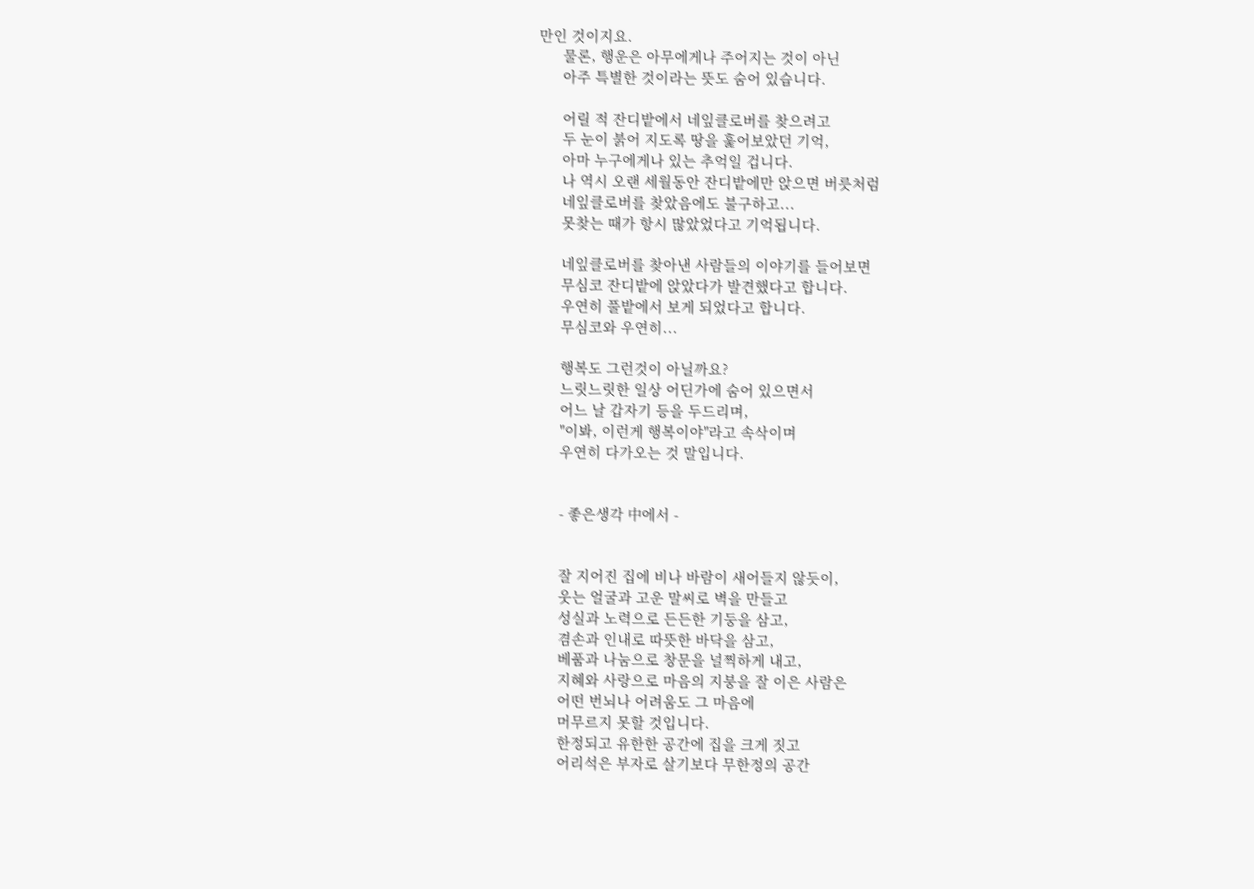만인 것이지요.
      물론, 행운은 아무에게나 주어지는 것이 아닌
      아주 특별한 것이라는 뜻도 숨어 있습니다.

      어릴 적 잔디밭에서 네잎클로버를 찾으려고
      두 눈이 붉어 지도록 땅을 훑어보았던 기억,
      아마 누구에게나 있는 추억일 겁니다.
      나 역시 오랜 세월동안 잔디밭에만 앉으면 버릇처럼
      네잎클로버를 찾았음에도 불구하고...
      못찾는 때가 항시 많았었다고 기억됩니다.

      네잎클로버를 찾아낸 사람들의 이야기를 들어보면
      무심코 잔디밭에 앉았다가 발견했다고 합니다.
      우연히 풀밭에서 보게 되었다고 합니다.
      무심코와 우연히...

      행복도 그런것이 아닐까요?
      느릿느릿한 일상 어딘가에 숨어 있으면서
      어느 날 갑자기 등을 두드리며,
      "이봐, 이런게 행복이야"라고 속삭이며
      우연히 다가오는 것 말입니다.


      - 좋은생각 中에서 -


      잘 지어진 집에 비나 바람이 새어들지 않듯이,
      웃는 얼굴과 고운 말씨로 벽을 만들고
      성실과 노력으로 든든한 기둥을 삼고,
      겸손과 인내로 따뜻한 바닥을 삼고,
      베품과 나눔으로 창문을 널찍하게 내고,
      지혜와 사랑으로 마음의 지붕을 잘 이은 사람은
      어떤 번뇌나 어려움도 그 마음에
      머무르지 못할 것입니다.
      한정되고 유한한 공간에 집을 크게 짓고
      어리석은 부자로 살기보다 무한정의 공간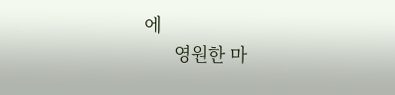에
      영원한 마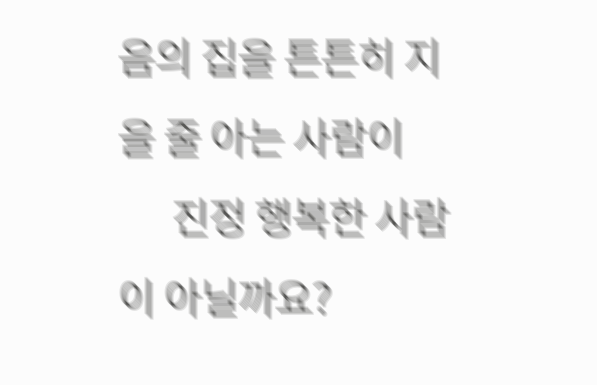음의 집을 튼튼히 지을 줄 아는 사람이
      진정 행복한 사람이 아닐까요?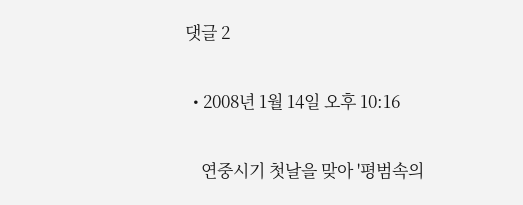댓글 2

  • 2008년 1월 14일 오후 10:16

    연중시기 첫날을 맞아 '평범속의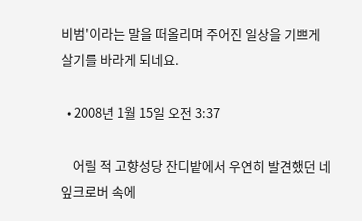비범'이라는 말을 떠올리며 주어진 일상을 기쁘게 살기를 바라게 되네요.

  • 2008년 1월 15일 오전 3:37

    어릴 적 고향성당 잔디밭에서 우연히 발견했던 네잎크로버 속에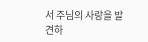서 주님의 사랑을 발견하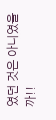였던 것은 아니였을까!!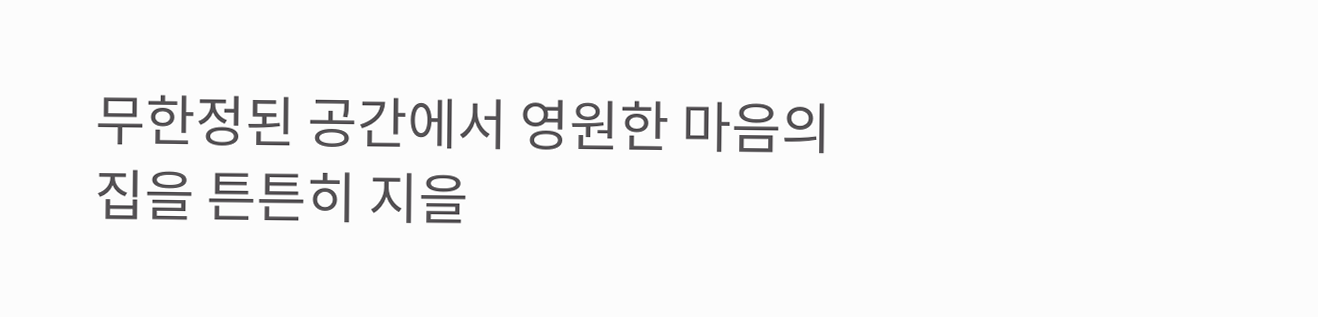무한정된 공간에서 영원한 마음의 집을 튼튼히 지을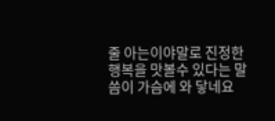줄 아는이야말로 진정한 행복을 맛볼수 있다는 말씀이 가슴에 와 닿네요